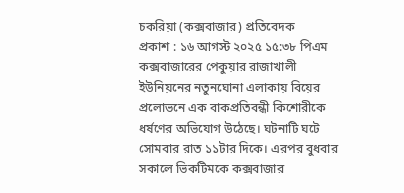চকরিয়া (কক্সবাজার) প্রতিবেদক
প্রকাশ : ১৬ আগস্ট ২০২৫ ১৫:৩৮ পিএম
কক্সবাজারের পেকুয়ার রাজাখালী ইউনিয়নের নতুনঘোনা এলাকায় বিয়ের প্রলোভনে এক বাকপ্রতিবন্ধী কিশোরীকে ধর্ষণের অভিযোগ উঠেছে। ঘটনাটি ঘটে সোমবার রাত ১১টার দিকে। এরপর বুধবার সকালে ভিকটিমকে কক্সবাজার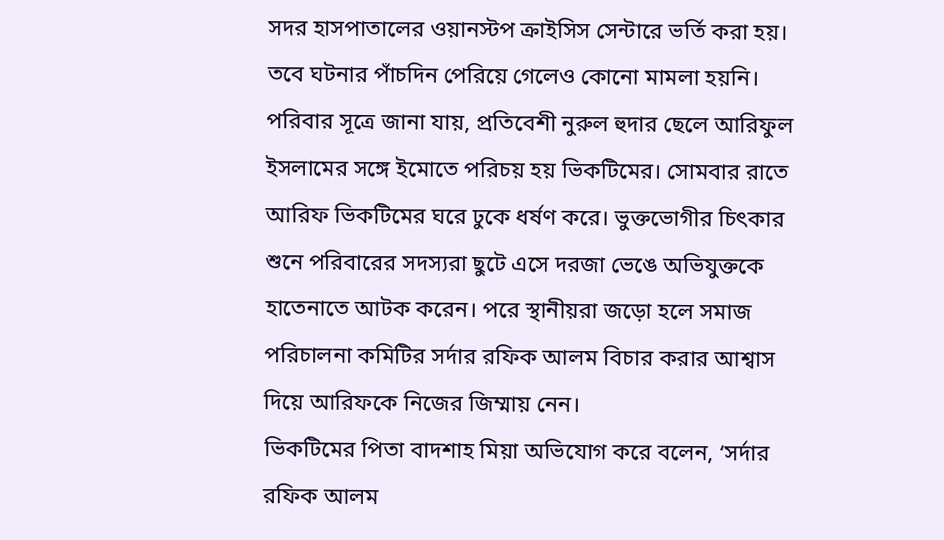সদর হাসপাতালের ওয়ানস্টপ ক্রাইসিস সেন্টারে ভর্তি করা হয়। তবে ঘটনার পাঁচদিন পেরিয়ে গেলেও কোনো মামলা হয়নি।
পরিবার সূত্রে জানা যায়, প্রতিবেশী নুরুল হুদার ছেলে আরিফুল ইসলামের সঙ্গে ইমোতে পরিচয় হয় ভিকটিমের। সোমবার রাতে আরিফ ভিকটিমের ঘরে ঢুকে ধর্ষণ করে। ভুক্তভোগীর চিৎকার শুনে পরিবারের সদস্যরা ছুটে এসে দরজা ভেঙে অভিযুক্তকে হাতেনাতে আটক করেন। পরে স্থানীয়রা জড়ো হলে সমাজ পরিচালনা কমিটির সর্দার রফিক আলম বিচার করার আশ্বাস দিয়ে আরিফকে নিজের জিম্মায় নেন।
ভিকটিমের পিতা বাদশাহ মিয়া অভিযোগ করে বলেন, ‘সর্দার রফিক আলম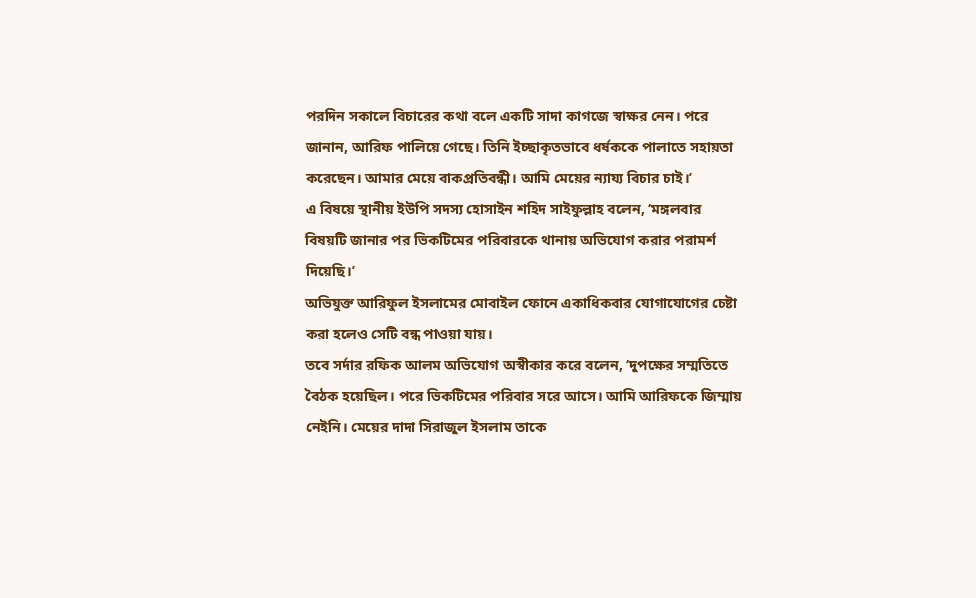পরদিন সকালে বিচারের কথা বলে একটি সাদা কাগজে স্বাক্ষর নেন। পরে জানান, আরিফ পালিয়ে গেছে। তিনি ইচ্ছাকৃতভাবে ধর্ষককে পালাতে সহায়তা করেছেন। আমার মেয়ে বাকপ্রতিবন্ধী। আমি মেয়ের ন্যায্য বিচার চাই।’
এ বিষয়ে স্থানীয় ইউপি সদস্য হোসাইন শহিদ সাইফুল্লাহ বলেন, ‘মঙ্গলবার বিষয়টি জানার পর ভিকটিমের পরিবারকে থানায় অভিযোগ করার পরামর্শ দিয়েছি।’
অভিযুক্ত আরিফুল ইসলামের মোবাইল ফোনে একাধিকবার যোগাযোগের চেষ্টা করা হলেও সেটি বন্ধ পাওয়া যায়।
তবে সর্দার রফিক আলম অভিযোগ অস্বীকার করে বলেন, ‘দুপক্ষের সম্মতিতে বৈঠক হয়েছিল। পরে ভিকটিমের পরিবার সরে আসে। আমি আরিফকে জিম্মায় নেইনি। মেয়ের দাদা সিরাজুল ইসলাম তাকে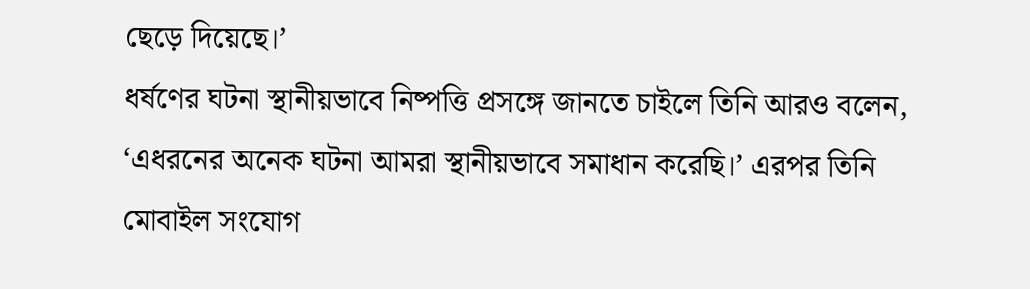ছেড়ে দিয়েছে।’
ধর্ষণের ঘটনা স্থানীয়ভাবে নিষ্পত্তি প্রসঙ্গে জানতে চাইলে তিনি আরও বলেন, ‘এধরনের অনেক ঘটনা আমরা স্থানীয়ভাবে সমাধান করেছি।’ এরপর তিনি মোবাইল সংযোগ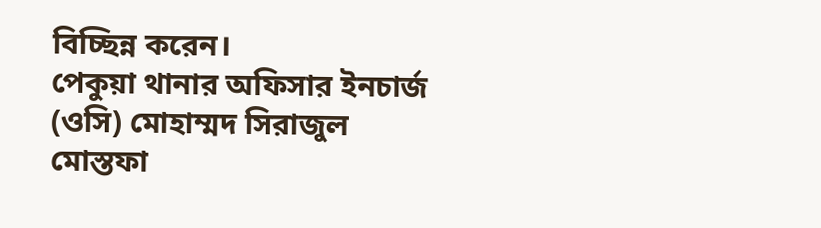বিচ্ছিন্ন করেন।
পেকুয়া থানার অফিসার ইনচার্জ (ওসি) মোহাম্মদ সিরাজুল মোস্তফা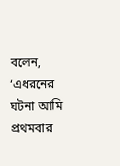বলেন, ‘এধরনের ঘটনা আমি প্রথমবার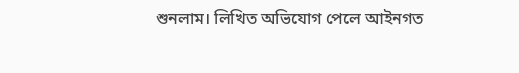শুনলাম। লিখিত অভিযোগ পেলে আইনগত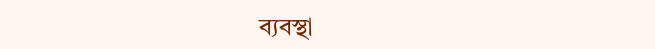ব্যবস্থা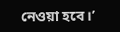নেওয়া হবে।’